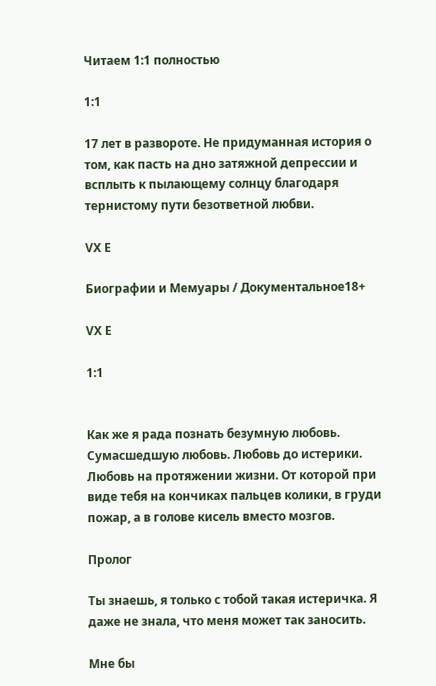Читаем 1:1 полностью

1:1

17 лет в развороте. Не придуманная история о том, как пасть на дно затяжной депрессии и всплыть к пылающему солнцу благодаря тернистому пути безответной любви.

VX E

Биографии и Мемуары / Документальное18+

VX E

1:1


Как же я рада познать безумную любовь. Сумасшедшую любовь. Любовь до истерики. Любовь на протяжении жизни. От которой при виде тебя на кончиках пальцев колики, в груди пожар, а в голове кисель вместо мозгов.

Пролог

Ты знаешь, я только с тобой такая истеричка. Я даже не знала, что меня может так заносить.

Мне бы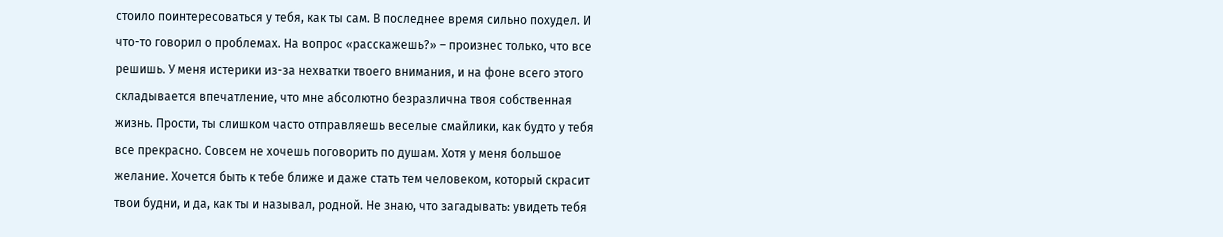стоило поинтересоваться у тебя, как ты сам. В последнее время сильно похудел. И что-то говорил о проблемах. На вопрос «расскажешь?» – произнес только, что все решишь. У меня истерики из-за нехватки твоего внимания, и на фоне всего этого складывается впечатление, что мне абсолютно безразлична твоя собственная жизнь. Прости, ты слишком часто отправляешь веселые смайлики, как будто у тебя все прекрасно. Совсем не хочешь поговорить по душам. Хотя у меня большое желание. Хочется быть к тебе ближе и даже стать тем человеком, который скрасит твои будни, и да, как ты и называл, родной. Не знаю, что загадывать: увидеть тебя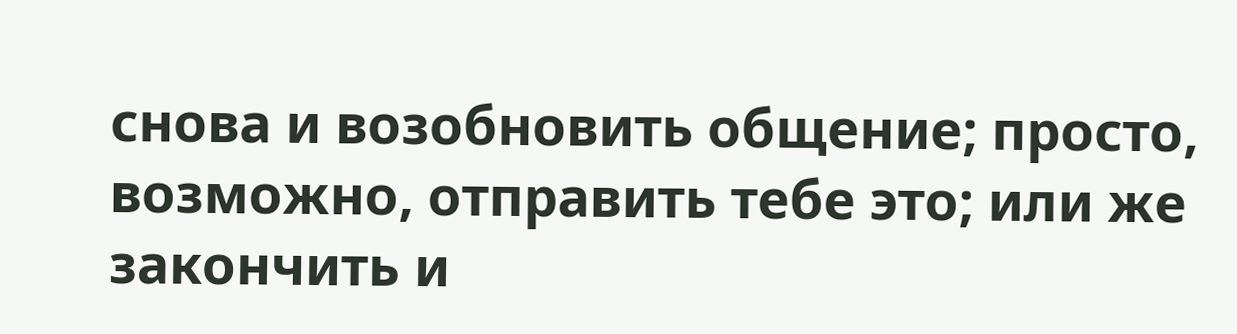снова и возобновить общение; просто, возможно, отправить тебе это; или же закончить и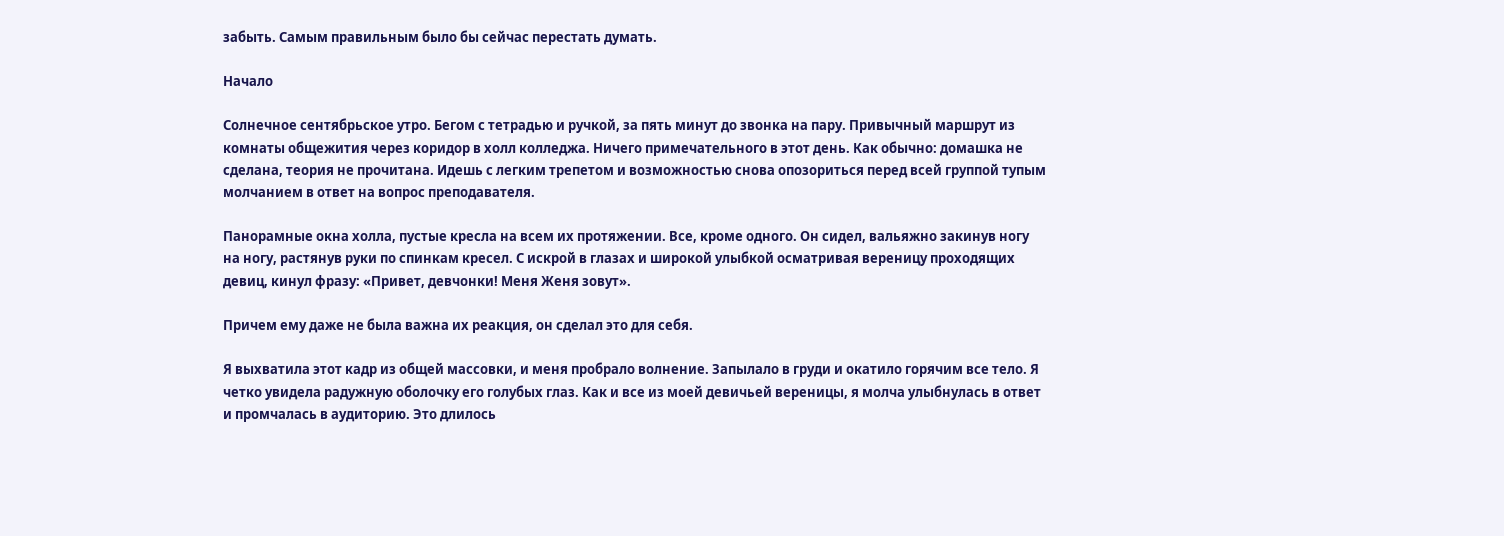забыть. Самым правильным было бы сейчас перестать думать.

Начало

Солнечное сентябрьское утро. Бегом с тетрадью и ручкой, за пять минут до звонка на пару. Привычный маршрут из комнаты общежития через коридор в холл колледжа. Ничего примечательного в этот день. Как обычно: домашка не сделана, теория не прочитана. Идешь с легким трепетом и возможностью снова опозориться перед всей группой тупым молчанием в ответ на вопрос преподавателя.

Панорамные окна холла, пустые кресла на всем их протяжении. Все, кроме одного. Он сидел, вальяжно закинув ногу на ногу, растянув руки по спинкам кресел. С искрой в глазах и широкой улыбкой осматривая вереницу проходящих девиц, кинул фразу: «Привет, девчонки! Меня Женя зовут».

Причем ему даже не была важна их реакция, он сделал это для себя.

Я выхватила этот кадр из общей массовки, и меня пробрало волнение. Запылало в груди и окатило горячим все тело. Я четко увидела радужную оболочку его голубых глаз. Как и все из моей девичьей вереницы, я молча улыбнулась в ответ и промчалась в аудиторию. Это длилось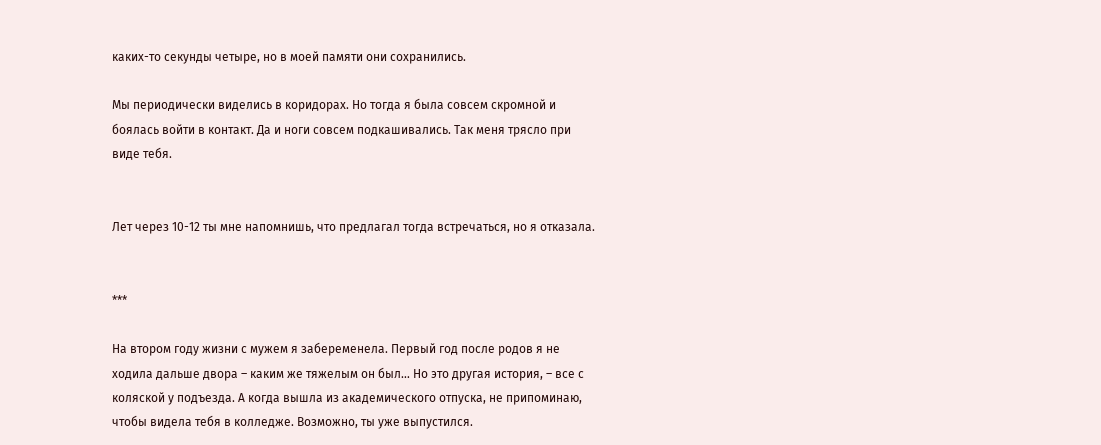каких-то секунды четыре, но в моей памяти они сохранились.

Мы периодически виделись в коридорах. Но тогда я была совсем скромной и боялась войти в контакт. Да и ноги совсем подкашивались. Так меня трясло при виде тебя.


Лет через 10-12 ты мне напомнишь, что предлагал тогда встречаться, но я отказала.


***

На втором году жизни с мужем я забеременела. Первый год после родов я не ходила дальше двора – каким же тяжелым он был… Но это другая история, – все с коляской у подъезда. А когда вышла из академического отпуска, не припоминаю, чтобы видела тебя в колледже. Возможно, ты уже выпустился.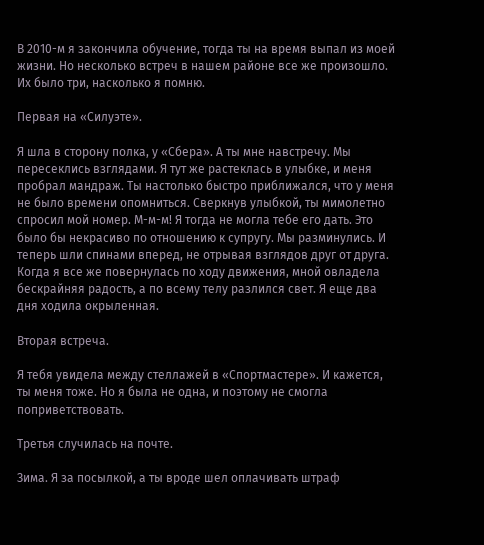В 2010-м я закончила обучение, тогда ты на время выпал из моей жизни. Но несколько встреч в нашем районе все же произошло. Их было три, насколько я помню.

Первая на «Силуэте».

Я шла в сторону полка, у «Сбера». А ты мне навстречу. Мы пересеклись взглядами. Я тут же растеклась в улыбке, и меня пробрал мандраж. Ты настолько быстро приближался, что у меня не было времени опомниться. Сверкнув улыбкой, ты мимолетно спросил мой номер. М-м-м! Я тогда не могла тебе его дать. Это было бы некрасиво по отношению к супругу. Мы разминулись. И теперь шли спинами вперед, не отрывая взглядов друг от друга. Когда я все же повернулась по ходу движения, мной овладела бескрайняя радость, а по всему телу разлился свет. Я еще два дня ходила окрыленная.

Вторая встреча.

Я тебя увидела между стеллажей в «Спортмастере». И кажется, ты меня тоже. Но я была не одна, и поэтому не смогла поприветствовать.

Третья случилась на почте.

Зима. Я за посылкой, а ты вроде шел оплачивать штраф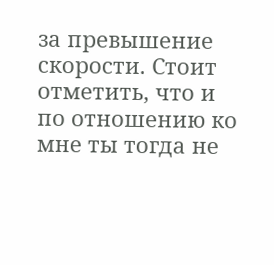за превышение скорости. Стоит отметить, что и по отношению ко мне ты тогда не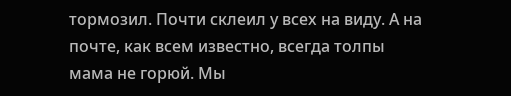тормозил. Почти склеил у всех на виду. А на почте, как всем известно, всегда толпы мама не горюй. Мы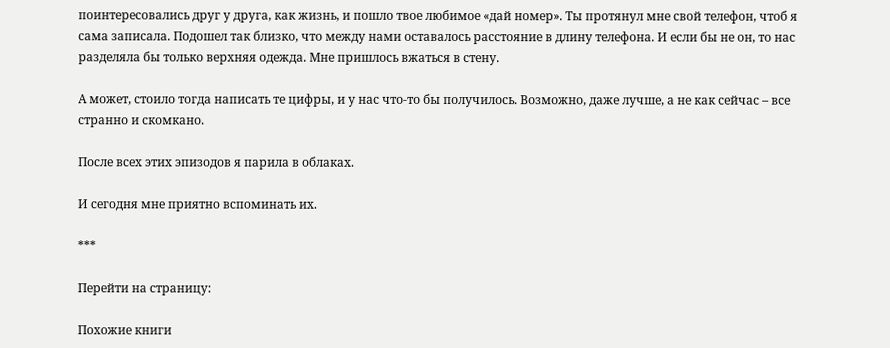поинтересовались друг у друга, как жизнь, и пошло твое любимое «дай номер». Ты протянул мне свой телефон, чтоб я сама записала. Подошел так близко, что между нами оставалось расстояние в длину телефона. И если бы не он, то нас разделяла бы только верхняя одежда. Мне пришлось вжаться в стену.

А может, стоило тогда написать те цифры, и у нас что-то бы получилось. Возможно, даже лучше, а не как сейчас – все странно и скомкано.

После всех этих эпизодов я парила в облаках.

И сегодня мне приятно вспоминать их.

***

Перейти на страницу:

Похожие книги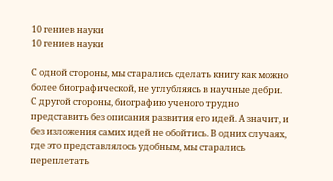10 гениев науки
10 гениев науки

С одной стороны, мы старались сделать книгу как можно более биографической, не углубляясь в научные дебри. С другой стороны, биографию ученого трудно представить без описания развития его идей. А значит, и без изложения самих идей не обойтись. В одних случаях, где это представлялось удобным, мы старались переплетать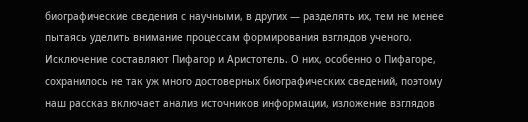биографические сведения с научными, в других — разделять их, тем не менее пытаясь уделить внимание процессам формирования взглядов ученого. Исключение составляют Пифагор и Аристотель. О них, особенно о Пифагоре, сохранилось не так уж много достоверных биографических сведений, поэтому наш рассказ включает анализ источников информации, изложение взглядов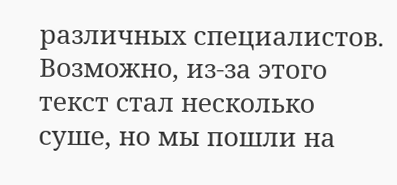различных специалистов. Возможно, из-за этого текст стал несколько суше, но мы пошли на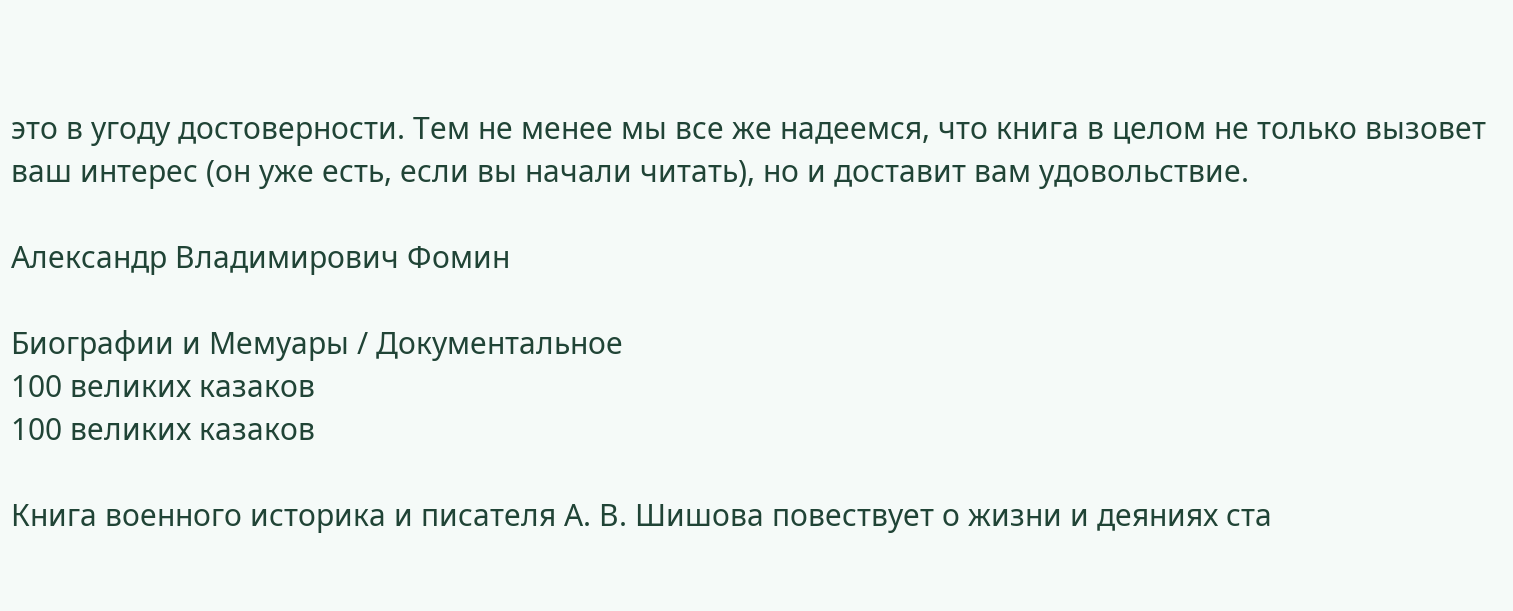это в угоду достоверности. Тем не менее мы все же надеемся, что книга в целом не только вызовет ваш интерес (он уже есть, если вы начали читать), но и доставит вам удовольствие.

Александр Владимирович Фомин

Биографии и Мемуары / Документальное
100 великих казаков
100 великих казаков

Книга военного историка и писателя А. В. Шишова повествует о жизни и деяниях ста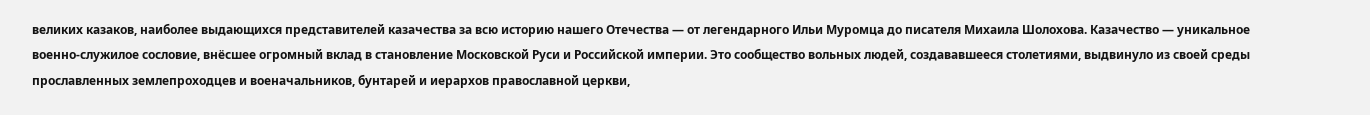великих казаков, наиболее выдающихся представителей казачества за всю историю нашего Отечества — от легендарного Ильи Муромца до писателя Михаила Шолохова. Казачество — уникальное военно-служилое сословие, внёсшее огромный вклад в становление Московской Руси и Российской империи. Это сообщество вольных людей, создававшееся столетиями, выдвинуло из своей среды прославленных землепроходцев и военачальников, бунтарей и иерархов православной церкви,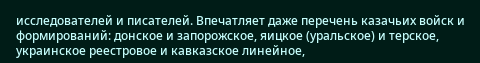исследователей и писателей. Впечатляет даже перечень казачьих войск и формирований: донское и запорожское, яицкое (уральское) и терское, украинское реестровое и кавказское линейное,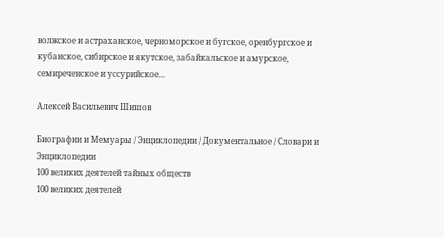волжское и астраханское, черноморское и бугское, оренбургское и кубанское, сибирское и якутское, забайкальское и амурское, семиреченское и уссурийское…

Алексей Васильевич Шишов

Биографии и Мемуары / Энциклопедии / Документальное / Словари и Энциклопедии
100 великих деятелей тайных обществ
100 великих деятелей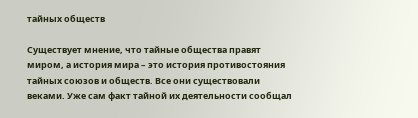тайных обществ

Существует мнение, что тайные общества правят миром, а история мира – это история противостояния тайных союзов и обществ. Все они существовали веками. Уже сам факт тайной их деятельности сообщал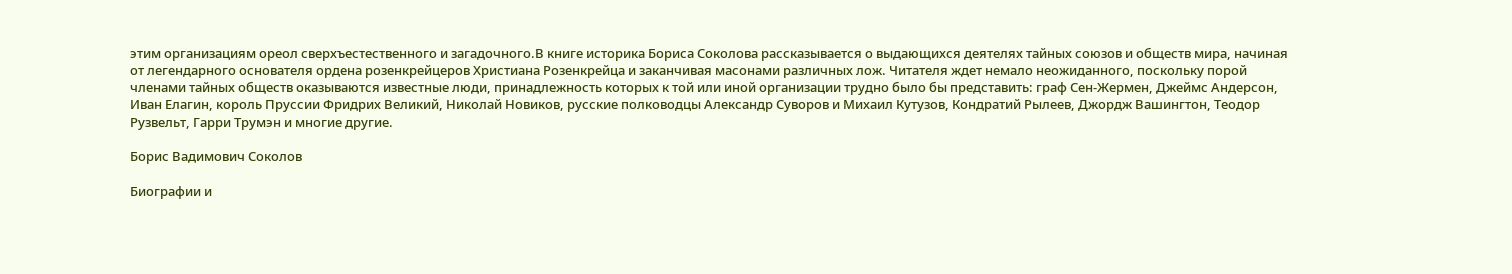этим организациям ореол сверхъестественного и загадочного.В книге историка Бориса Соколова рассказывается о выдающихся деятелях тайных союзов и обществ мира, начиная от легендарного основателя ордена розенкрейцеров Христиана Розенкрейца и заканчивая масонами различных лож. Читателя ждет немало неожиданного, поскольку порой членами тайных обществ оказываются известные люди, принадлежность которых к той или иной организации трудно было бы представить: граф Сен-Жермен, Джеймс Андерсон, Иван Елагин, король Пруссии Фридрих Великий, Николай Новиков, русские полководцы Александр Суворов и Михаил Кутузов, Кондратий Рылеев, Джордж Вашингтон, Теодор Рузвельт, Гарри Трумэн и многие другие.

Борис Вадимович Соколов

Биографии и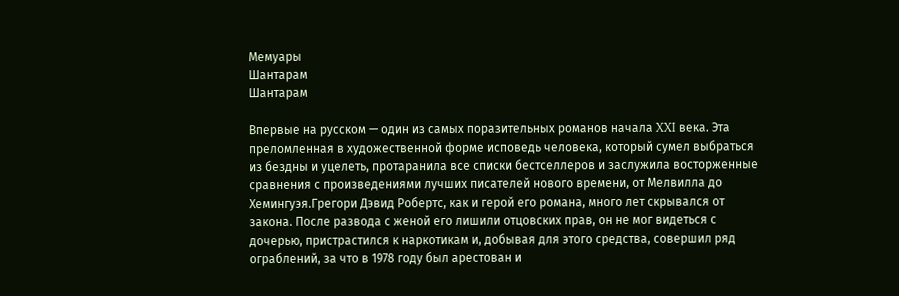Мемуары
Шантарам
Шантарам

Впервые на русском — один из самых поразительных романов начала XXI века. Эта преломленная в художественной форме исповедь человека, который сумел выбраться из бездны и уцелеть, протаранила все списки бестселлеров и заслужила восторженные сравнения с произведениями лучших писателей нового времени, от Мелвилла до Хемингуэя.Грегори Дэвид Робертс, как и герой его романа, много лет скрывался от закона. После развода с женой его лишили отцовских прав, он не мог видеться с дочерью, пристрастился к наркотикам и, добывая для этого средства, совершил ряд ограблений, за что в 1978 году был арестован и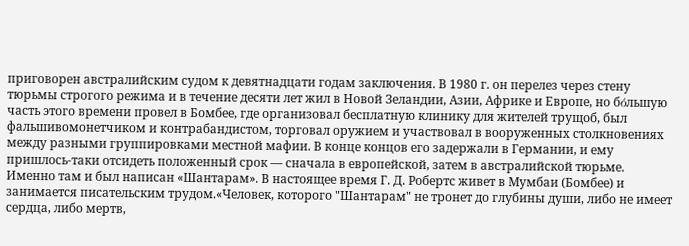приговорен австралийским судом к девятнадцати годам заключения. В 1980 г. он перелез через стену тюрьмы строгого режима и в течение десяти лет жил в Новой Зеландии, Азии, Африке и Европе, но бόльшую часть этого времени провел в Бомбее, где организовал бесплатную клинику для жителей трущоб, был фальшивомонетчиком и контрабандистом, торговал оружием и участвовал в вооруженных столкновениях между разными группировками местной мафии. В конце концов его задержали в Германии, и ему пришлось-таки отсидеть положенный срок — сначала в европейской, затем в австралийской тюрьме. Именно там и был написан «Шантарам». В настоящее время Г. Д. Робертс живет в Мумбаи (Бомбее) и занимается писательским трудом.«Человек, которого "Шантарам" не тронет до глубины души, либо не имеет сердца, либо мертв,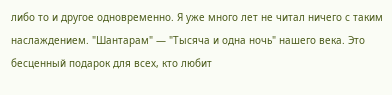либо то и другое одновременно. Я уже много лет не читал ничего с таким наслаждением. "Шантарам" — "Тысяча и одна ночь" нашего века. Это бесценный подарок для всех, кто любит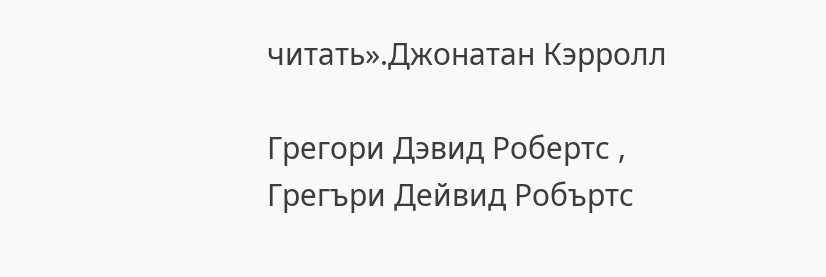читать».Джонатан Кэрролл

Грегори Дэвид Робертс , Грегъри Дейвид Робъртс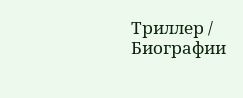Триллер / Биографии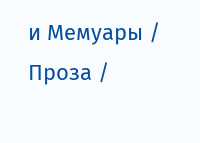и Мемуары / Проза /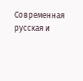Современная русская и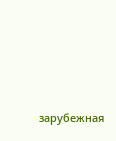зарубежная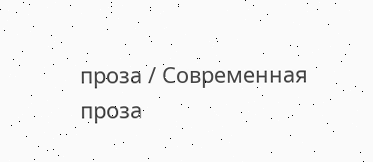проза / Современная проза